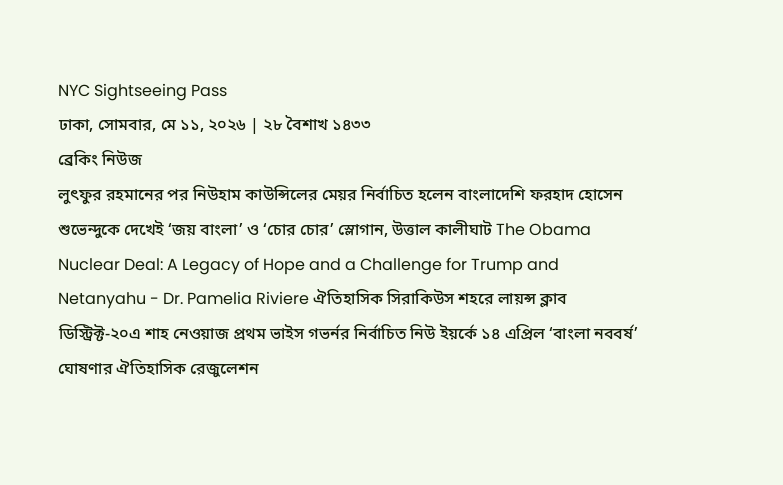NYC Sightseeing Pass
ঢাকা, সোমবার, মে ১১, ২০২৬ | ২৮ বৈশাখ ১৪৩৩
ব্রেকিং নিউজ
লুৎফুর রহমানের পর নিউহাম কাউন্সিলের মেয়র নির্বাচিত হলেন বাংলাদেশি ফরহাদ হোসেন শুভেন্দুকে দেখেই ‘জয় বাংলা’ ও ‘চোর চোর’ স্লোগান, উত্তাল কালীঘাট The Obama Nuclear Deal: A Legacy of Hope and a Challenge for Trump and Netanyahu - Dr. Pamelia Riviere ঐতিহাসিক সিরাকিউস শহরে লায়ন্স ক্লাব ডিস্ট্রিক্ট-২০এ শাহ নেওয়াজ প্রথম ভাইস গভর্নর নির্বাচিত নিউ ইয়র্কে ১৪ এপ্রিল ‘বাংলা নববর্ষ’ ঘোষণার ঐতিহাসিক রেজুলেশন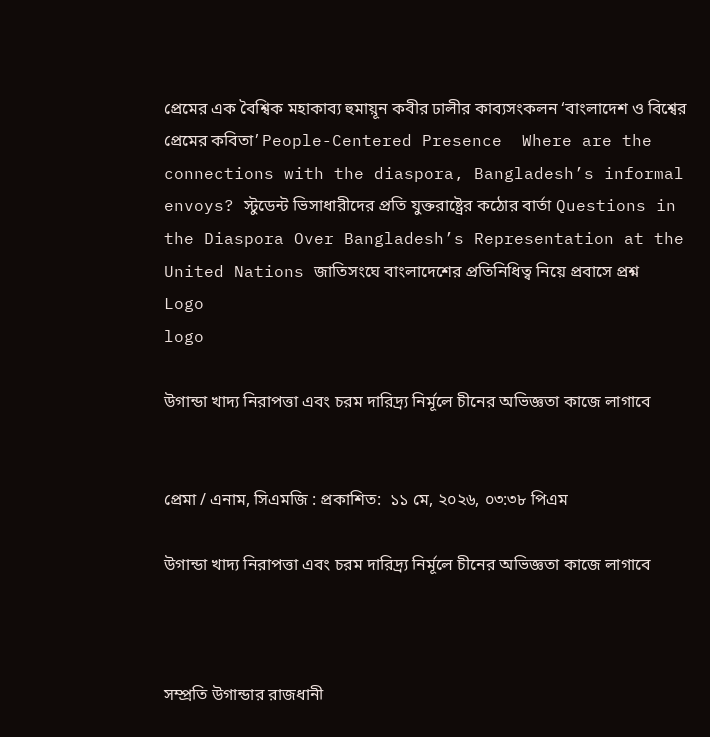প্রেমের এক বৈশ্বিক মহাকাব্য হুমায়ূন কবীর ঢালীর কাব্যসংকলন ‘বাংলাদেশ ও বিশ্বের প্রেমের কবিতা’ People-Centered Presence  Where are the connections with the diaspora, Bangladesh’s informal envoys? স্টুডেন্ট ভিসাধারীদের প্রতি যুক্তরাষ্ট্রের কঠোর বার্তা Questions in the Diaspora Over Bangladesh’s Representation at the United Nations জাতিসংঘে বাংলাদেশের প্রতিনিধিত্ব নিয়ে প্রবাসে প্রশ্ন
Logo
logo

উগান্ডা খাদ্য নিরাপত্তা এবং চরম দারিদ্র্য নির্মূলে চীনের অভিজ্ঞতা কাজে লাগাবে


প্রেমা / এনাম, সিএমজি : প্রকাশিত:  ১১ মে, ২০২৬, ০৩:৩৮ পিএম

উগান্ডা খাদ্য নিরাপত্তা এবং চরম দারিদ্র্য নির্মূলে চীনের অভিজ্ঞতা কাজে লাগাবে



সম্প্রতি উগান্ডার রাজধানী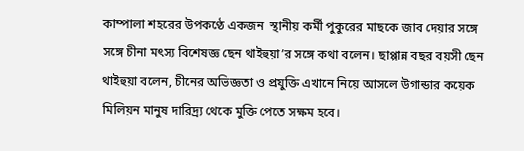কাম্পালা শহরের উপকণ্ঠে একজন  স্থানীয় কর্মী পুকুরের মাছকে জাব দেয়ার সঙ্গে সঙ্গে চীনা মৎস্য বিশেষজ্ঞ ছেন থাইহুয়া’র সঙ্গে কথা বলেন। ছাপ্পান্ন বছর বয়সী ছেন থাইহুয়া বলেন, চীনের অভিজ্ঞতা ও প্রযুক্তি এখানে নিয়ে আসলে উগান্ডার কয়েক মিলিয়ন মানুষ দারিদ্র্য থেকে মুক্তি পেতে সক্ষম হবে।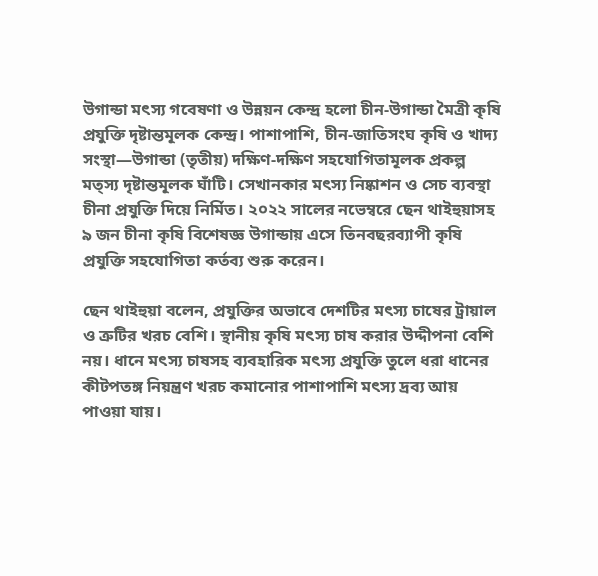উগান্ডা মৎস্য গবেষণা ও উন্নয়ন কেন্দ্র হলো চীন-উগান্ডা মৈত্রী কৃষি প্রযুক্তি দৃষ্টান্তমূলক কেন্দ্র। পাশাপাশি, চীন-জাতিসংঘ কৃষি ও খাদ্য সংস্থা—উগান্ডা (তৃতীয়) দক্ষিণ-দক্ষিণ সহযোগিতামূলক প্রকল্প মত্স্য দৃষ্টান্তমূলক ঘাঁটি। সেখানকার মৎস্য নিষ্কাশন ও সেচ ব্যবস্থা চীনা প্রযুক্তি দিয়ে নির্মিত। ২০২২ সালের নভেম্বরে ছেন থাইহুয়াসহ ৯ জন চীনা কৃষি বিশেষজ্ঞ উগান্ডায় এসে তিনবছরব্যাপী কৃষি প্রযুক্তি সহযোগিতা কর্তব্য শুরু করেন।

ছেন থাইহুয়া বলেন, প্রযুক্তির অভাবে দেশটির মৎস্য চাষের ট্রায়াল ও ত্রুটির খরচ বেশি। স্থানীয় কৃষি মৎস্য চাষ করার উদ্দীপনা বেশি নয়। ধানে মৎস্য চাষসহ ব্যবহারিক মৎস্য প্রযুক্তি তুলে ধরা ধানের কীটপতঙ্গ নিয়ন্ত্রণ খরচ কমানোর পাশাপাশি মৎস্য দ্রব্য আয় পাওয়া যায়।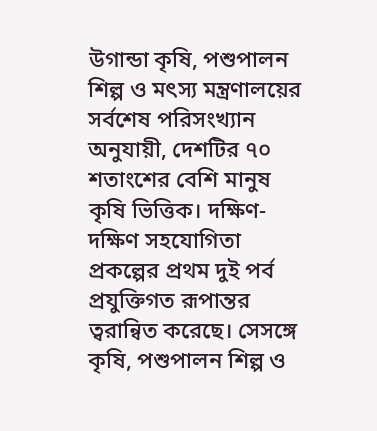উগান্ডা কৃষি, পশুপালন শিল্প ও মৎস্য মন্ত্রণালয়ের সর্বশেষ পরিসংখ্যান অনুযায়ী, দেশটির ৭০ শতাংশের বেশি মানুষ কৃষি ভিত্তিক। দক্ষিণ-দক্ষিণ সহযোগিতা প্রকল্পের প্রথম দুই পর্ব প্রযুক্তিগত রূপান্তর ত্বরান্বিত করেছে। সেসঙ্গে কৃষি, পশুপালন শিল্প ও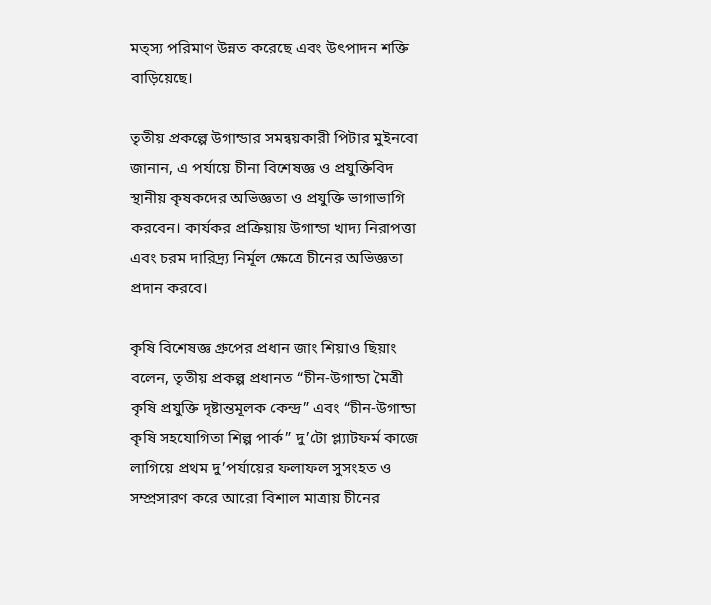মত্স্য পরিমাণ উন্নত করেছে এবং উৎপাদন শক্তি বাড়িয়েছে।

তৃতীয় প্রকল্পে উগান্ডার সমন্বয়কারী পিটার মুইনবো জানান, এ পর্যায়ে চীনা বিশেষজ্ঞ ও প্রযুক্তিবিদ স্থানীয় কৃষকদের অভিজ্ঞতা ও প্রযুক্তি ভাগাভাগি করবেন। কার্যকর প্রক্রিয়ায় উগান্ডা খাদ্য নিরাপত্তা এবং চরম দারিদ্র্য নির্মূল ক্ষেত্রে চীনের অভিজ্ঞতা প্রদান করবে।

কৃষি বিশেষজ্ঞ গ্রুপের প্রধান জাং শিয়াও ছিয়াং বলেন, তৃতীয় প্রকল্প প্রধানত “চীন-উগান্ডা মৈত্রী কৃষি প্রযুক্তি দৃষ্টান্তমূলক কেন্দ্র” এবং “চীন-উগান্ডা কৃষি সহযোগিতা শিল্প পার্ক” দু’টো প্ল্যাটফর্ম কাজে লাগিয়ে প্রথম দু’পর্যায়ের ফলাফল সুসংহত ও সম্প্রসারণ করে আরো বিশাল মাত্রায় চীনের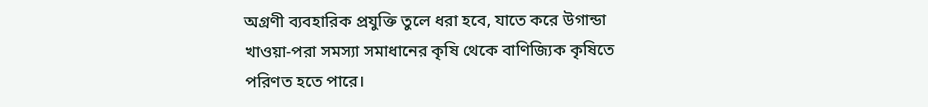অগ্রণী ব্যবহারিক প্রযুক্তি তুলে ধরা হবে, যাতে করে উগান্ডা খাওয়া-পরা সমস্যা সমাধানের কৃষি থেকে বাণিজ্যিক কৃষিতে পরিণত হতে পারে।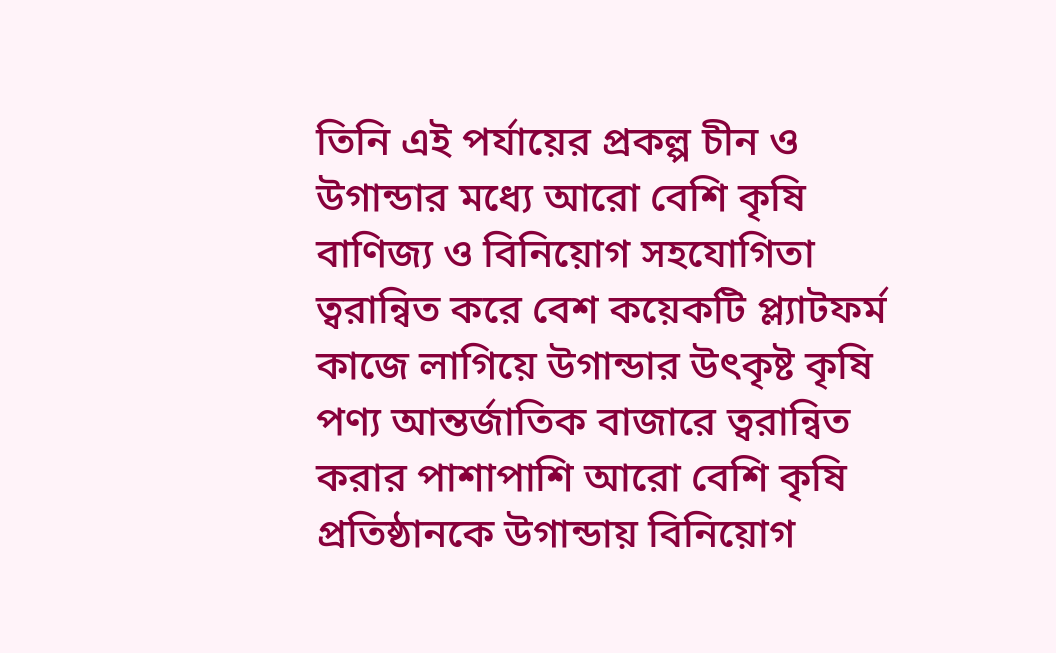তিনি এই পর্যায়ের প্রকল্প চীন ও উগান্ডার মধ্যে আরো বেশি কৃষি বাণিজ্য ও বিনিয়োগ সহযোগিতা ত্বরান্বিত করে বেশ কয়েকটি প্ল্যাটফর্ম কাজে লাগিয়ে উগান্ডার উৎকৃষ্ট কৃষি পণ্য আন্তর্জাতিক বাজারে ত্বরান্বিত করার পাশাপাশি আরো বেশি কৃষি প্রতিষ্ঠানকে উগান্ডায় বিনিয়োগ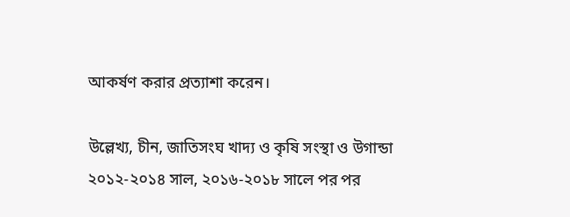আকর্ষণ করার প্রত্যাশা করেন।

উল্লেখ্য, চীন, জাতিসংঘ খাদ্য ও কৃষি সংস্থা ও উগান্ডা ২০১২-২০১৪ সাল, ২০১৬-২০১৮ সালে পর পর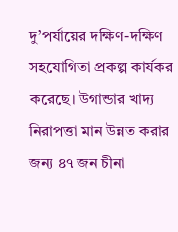দু’পর্যায়ের দক্ষিণ-দক্ষিণ সহযোগিতা প্রকল্প কার্যকর করেছে। উগান্ডার খাদ্য নিরাপত্তা মান উন্নত করার জন্য ৪৭ জন চীনা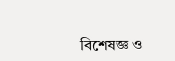বিশেষজ্ঞ ও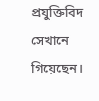প্রযুক্তিবিদ সেখানে গিয়েছেন।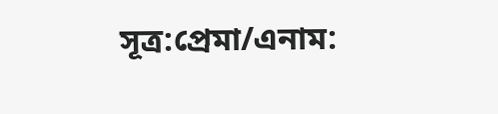সূত্র:প্রেমা/এনাম: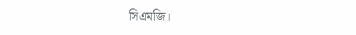সিএমজি।